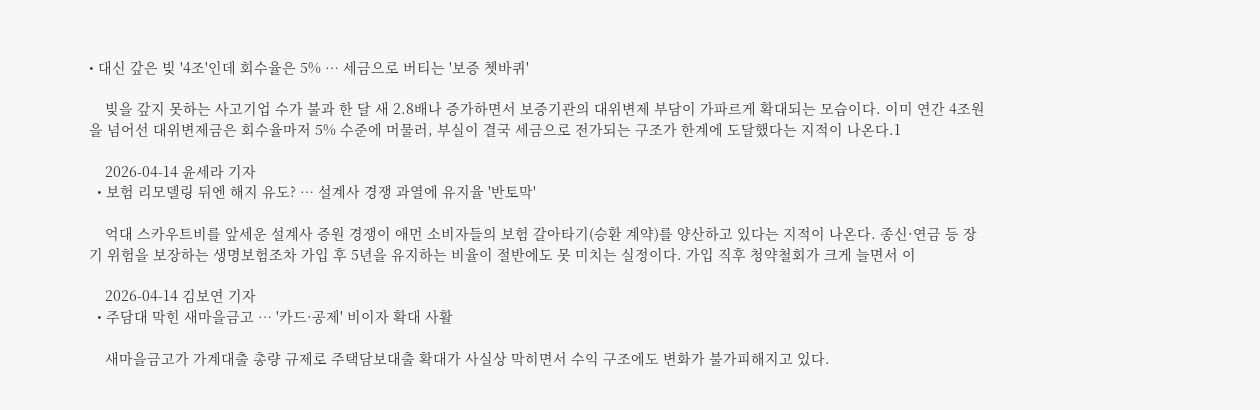• 대신 갚은 빚 '4조'인데 회수율은 5% … 세금으로 버티는 '보증 쳇바퀴'

    빚을 갚지 못하는 사고기업 수가 불과 한 달 새 2.8배나 증가하면서 보증기관의 대위변제 부담이 가파르게 확대되는 모습이다. 이미 연간 4조원을 넘어선 대위변제금은 회수율마저 5% 수준에 머물러, 부실이 결국 세금으로 전가되는 구조가 한계에 도달했다는 지적이 나온다.1

    2026-04-14 윤세라 기자
  • 보험 리모델링 뒤엔 해지 유도? … 설계사 경쟁 과열에 유지율 '반토막'

    억대 스카우트비를 앞세운 설계사 증원 경쟁이 애먼 소비자들의 보험 갈아타기(승환 계약)를 양산하고 있다는 지적이 나온다. 종신·연금 등 장기 위험을 보장하는 생명보험조차 가입 후 5년을 유지하는 비율이 절반에도 못 미치는 실정이다. 가입 직후 청약철회가 크게 늘면서 이

    2026-04-14 김보연 기자
  • 주담대 막힌 새마을금고 … '카드·공제' 비이자 확대 사활

    새마을금고가 가계대출 총량 규제로 주택담보대출 확대가 사실상 막히면서 수익 구조에도 변화가 불가피해지고 있다.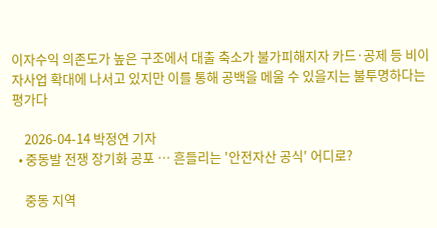이자수익 의존도가 높은 구조에서 대출 축소가 불가피해지자 카드·공제 등 비이자사업 확대에 나서고 있지만 이를 통해 공백을 메울 수 있을지는 불투명하다는 평가다

    2026-04-14 박정연 기자
  • 중동발 전쟁 장기화 공포 … 흔들리는 '안전자산 공식' 어디로?

    중동 지역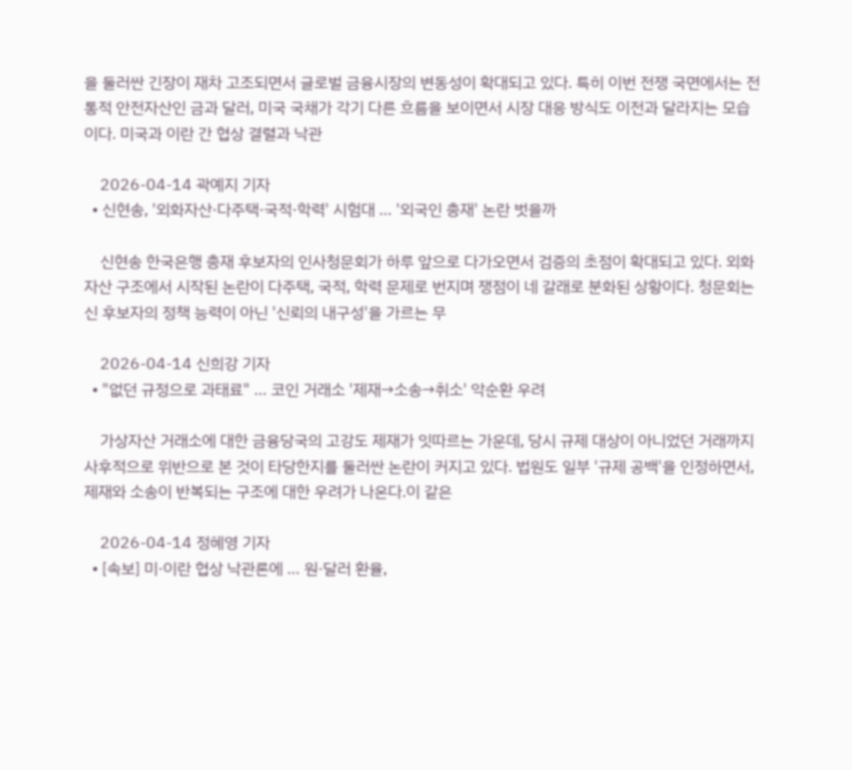을 둘러싼 긴장이 재차 고조되면서 글로벌 금융시장의 변동성이 확대되고 있다. 특히 이번 전쟁 국면에서는 전통적 안전자산인 금과 달러, 미국 국채가 각기 다른 흐름을 보이면서 시장 대응 방식도 이전과 달라지는 모습이다. 미국과 이란 간 협상 결렬과 낙관

    2026-04-14 곽예지 기자
  • 신현송, '외화자산·다주택·국적·학력' 시험대 … '외국인 총재' 논란 벗을까

    신현송 한국은행 총재 후보자의 인사청문회가 하루 앞으로 다가오면서 검증의 초점이 확대되고 있다. 외화자산 구조에서 시작된 논란이 다주택, 국적, 학력 문제로 번지며 쟁점이 네 갈래로 분화된 상황이다. 청문회는 신 후보자의 정책 능력이 아닌 '신뢰의 내구성'을 가르는 무

    2026-04-14 신희강 기자
  • "없던 규정으로 과태료" … 코인 거래소 '제재→소송→취소' 악순환 우려

    가상자산 거래소에 대한 금융당국의 고강도 제재가 잇따르는 가운데, 당시 규제 대상이 아니었던 거래까지 사후적으로 위반으로 본 것이 타당한지를 둘러싼 논란이 커지고 있다. 법원도 일부 '규제 공백'을 인정하면서, 제재와 소송이 반복되는 구조에 대한 우려가 나온다.이 같은

    2026-04-14 정혜영 기자
  • [속보] 미·이란 협상 낙관론에 … 원·달러 환율,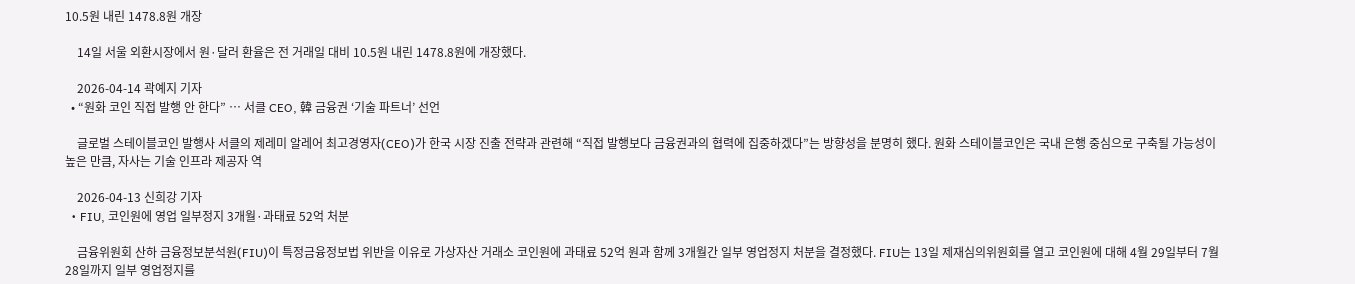10.5원 내린 1478.8원 개장

    14일 서울 외환시장에서 원·달러 환율은 전 거래일 대비 10.5원 내린 1478.8원에 개장했다.

    2026-04-14 곽예지 기자
  • “원화 코인 직접 발행 안 한다” … 서클 CEO, 韓 금융권 ‘기술 파트너’ 선언

    글로벌 스테이블코인 발행사 서클의 제레미 알레어 최고경영자(CEO)가 한국 시장 진출 전략과 관련해 “직접 발행보다 금융권과의 협력에 집중하겠다”는 방향성을 분명히 했다. 원화 스테이블코인은 국내 은행 중심으로 구축될 가능성이 높은 만큼, 자사는 기술 인프라 제공자 역

    2026-04-13 신희강 기자
  • FIU, 코인원에 영업 일부정지 3개월·과태료 52억 처분

    금융위원회 산하 금융정보분석원(FIU)이 특정금융정보법 위반을 이유로 가상자산 거래소 코인원에 과태료 52억 원과 함께 3개월간 일부 영업정지 처분을 결정했다. FIU는 13일 제재심의위원회를 열고 코인원에 대해 4월 29일부터 7월 28일까지 일부 영업정지를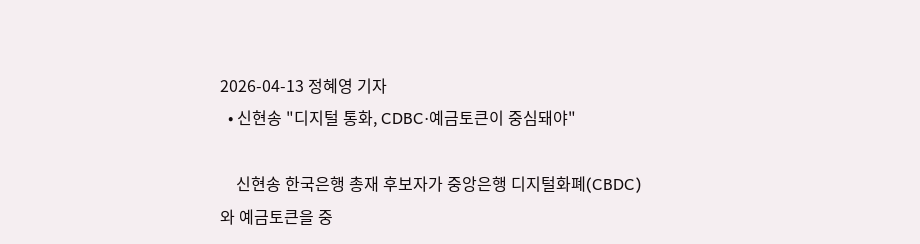2026-04-13 정혜영 기자
  • 신현송 "디지털 통화, CDBC·예금토큰이 중심돼야"

    신현송 한국은행 총재 후보자가 중앙은행 디지털화폐(CBDC)와 예금토큰을 중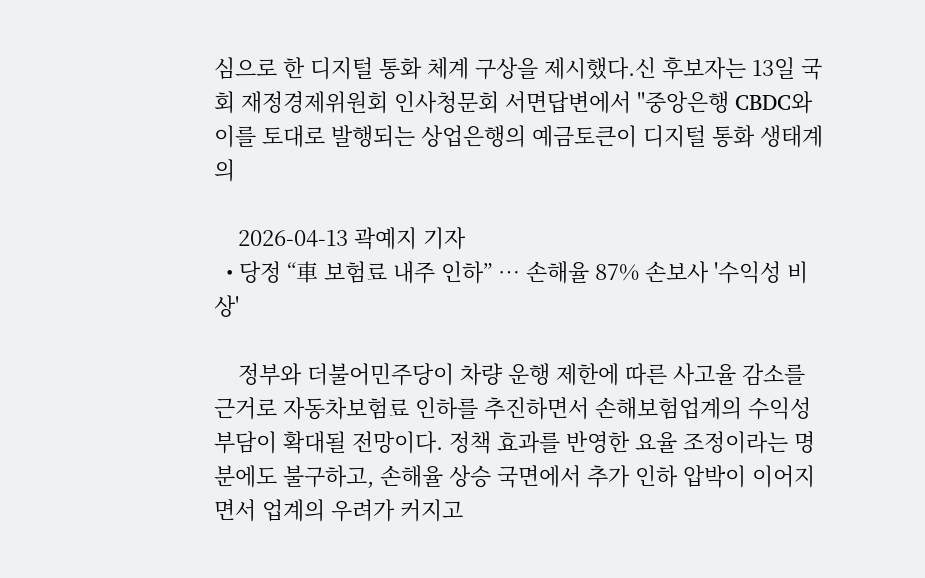심으로 한 디지털 통화 체계 구상을 제시했다.신 후보자는 13일 국회 재정경제위원회 인사청문회 서면답변에서 "중앙은행 CBDC와 이를 토대로 발행되는 상업은행의 예금토큰이 디지털 통화 생태계의

    2026-04-13 곽예지 기자
  • 당정 “車 보험료 내주 인하” … 손해율 87% 손보사 '수익성 비상'

    정부와 더불어민주당이 차량 운행 제한에 따른 사고율 감소를 근거로 자동차보험료 인하를 추진하면서 손해보험업계의 수익성 부담이 확대될 전망이다. 정책 효과를 반영한 요율 조정이라는 명분에도 불구하고, 손해율 상승 국면에서 추가 인하 압박이 이어지면서 업계의 우려가 커지고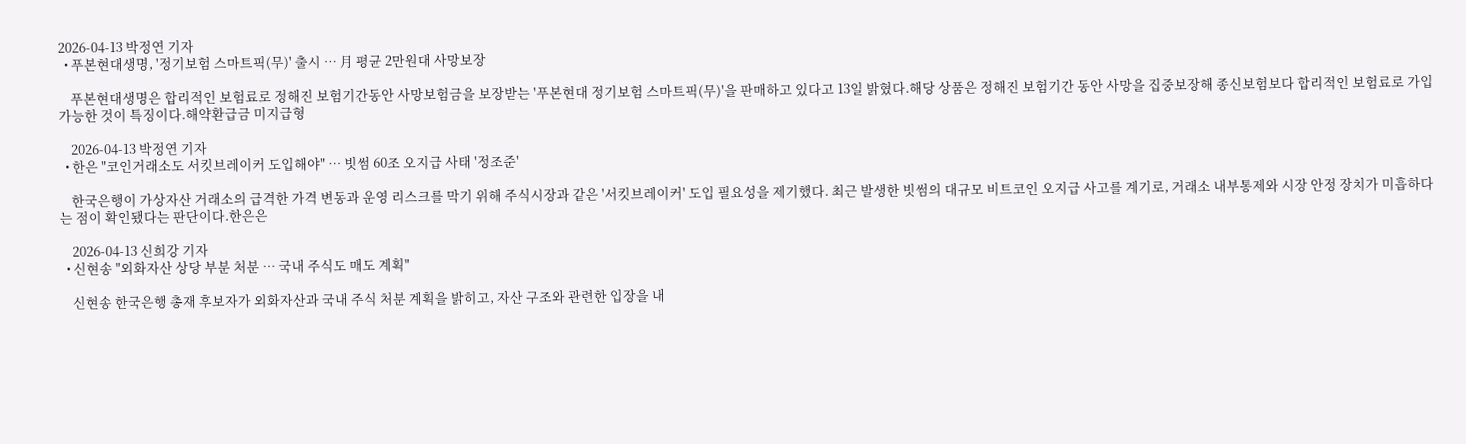2026-04-13 박정연 기자
  • 푸본현대생명, '정기보험 스마트픽(무)' 출시 … 月 평균 2만원대 사망보장

    푸본현대생명은 합리적인 보험료로 정해진 보험기간동안 사망보험금을 보장받는 '푸본현대 정기보험 스마트픽(무)'을 판매하고 있다고 13일 밝혔다.해당 상품은 정해진 보험기간 동안 사망을 집중보장해 종신보험보다 합리적인 보험료로 가입 가능한 것이 특징이다.해약환급금 미지급형

    2026-04-13 박정연 기자
  • 한은 "코인거래소도 서킷브레이커 도입해야" … 빗썸 60조 오지급 사태 '정조준'

    한국은행이 가상자산 거래소의 급격한 가격 변동과 운영 리스크를 막기 위해 주식시장과 같은 '서킷브레이커' 도입 필요성을 제기했다. 최근 발생한 빗썸의 대규모 비트코인 오지급 사고를 계기로, 거래소 내부통제와 시장 안정 장치가 미흡하다는 점이 확인됐다는 판단이다.한은은

    2026-04-13 신희강 기자
  • 신현송 "외화자산 상당 부분 처분 … 국내 주식도 매도 계획"

    신현송 한국은행 총재 후보자가 외화자산과 국내 주식 처분 계획을 밝히고, 자산 구조와 관련한 입장을 내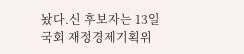놨다.신 후보자는 13일 국회 재정경제기획위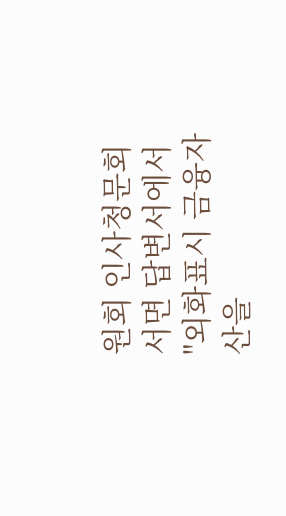원회 인사청문회 서면 답변서에서 "외화표시 금융자산을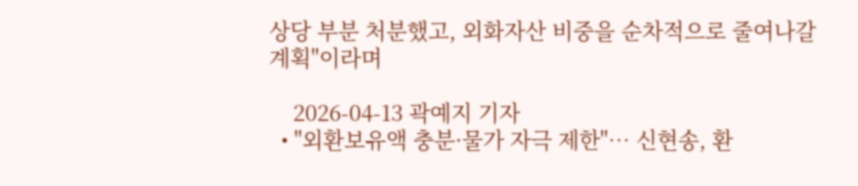상당 부분 처분했고, 외화자산 비중을 순차적으로 줄여나갈 계획"이라며

    2026-04-13 곽예지 기자
  • "외환보유액 충분·물가 자극 제한"… 신현송, 환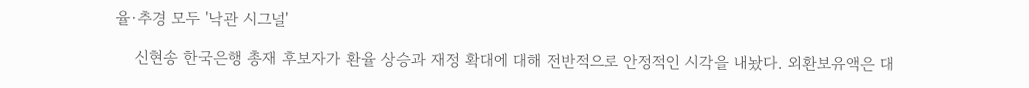율·추경 모두 '낙관 시그널'

    신현송 한국은행 총재 후보자가 환율 상승과 재정 확대에 대해 전반적으로 안정적인 시각을 내놨다. 외환보유액은 대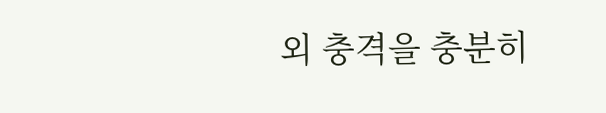외 충격을 충분히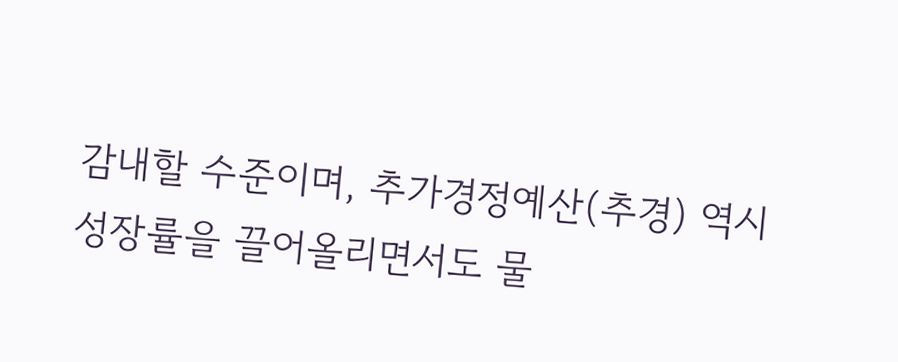감내할 수준이며, 추가경정예산(추경) 역시 성장률을 끌어올리면서도 물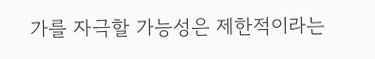가를 자극할 가능성은 제한적이라는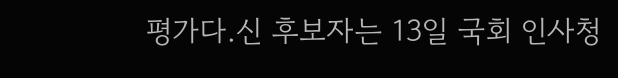평가다.신 후보자는 13일 국회 인사청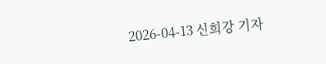2026-04-13 신희강 기자